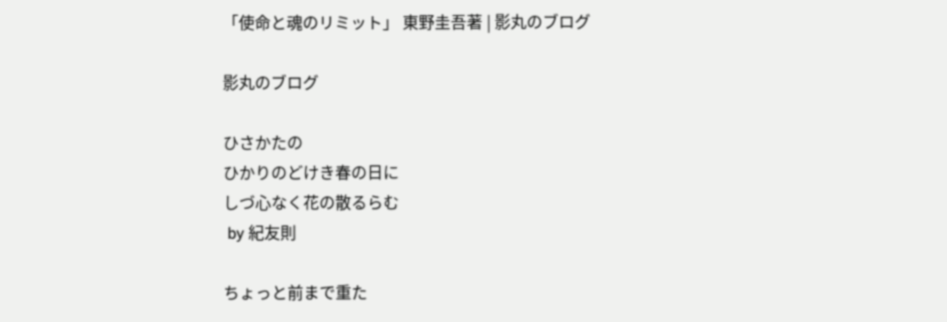「使命と魂のリミット」 東野圭吾著 | 影丸のブログ

影丸のブログ

ひさかたの
ひかりのどけき春の日に
しづ心なく花の散るらむ
 by 紀友則

ちょっと前まで重た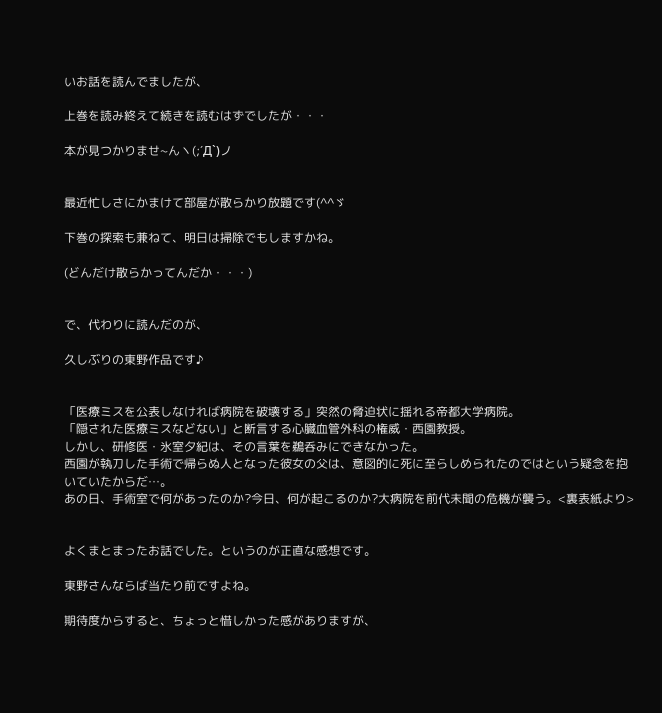いお話を読んでましたが、

上巻を読み終えて続きを読むはずでしたが・・・

本が見つかりませ~んヽ(;´Д`)ノ


最近忙しさにかまけて部屋が散らかり放題です(^^ゞ

下巻の探索も兼ねて、明日は掃除でもしますかね。

(どんだけ散らかってんだか・・・)


で、代わりに読んだのが、

久しぶりの東野作品です♪


「医療ミスを公表しなければ病院を破壊する」突然の脅迫状に揺れる帝都大学病院。
「隠された医療ミスなどない」と断言する心臓血管外科の権威・西園教授。
しかし、研修医・氷室夕紀は、その言葉を鵜呑みにできなかった。
西園が執刀した手術で帰らぬ人となった彼女の父は、意図的に死に至らしめられたのではという疑念を抱いていたからだ…。
あの日、手術室で何があったのか?今日、何が起こるのか?大病院を前代未聞の危機が襲う。<裏表紙より>


よくまとまったお話でした。というのが正直な感想です。

東野さんならば当たり前ですよね。

期待度からすると、ちょっと惜しかった感がありますが、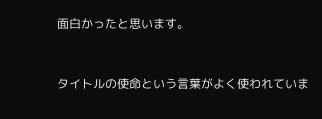面白かったと思います。


タイトルの使命という言葉がよく使われていま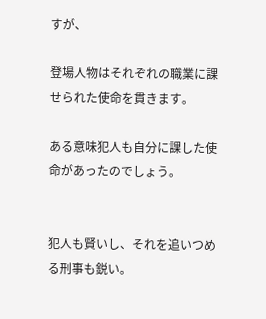すが、

登場人物はそれぞれの職業に課せられた使命を貫きます。

ある意味犯人も自分に課した使命があったのでしょう。


犯人も賢いし、それを追いつめる刑事も鋭い。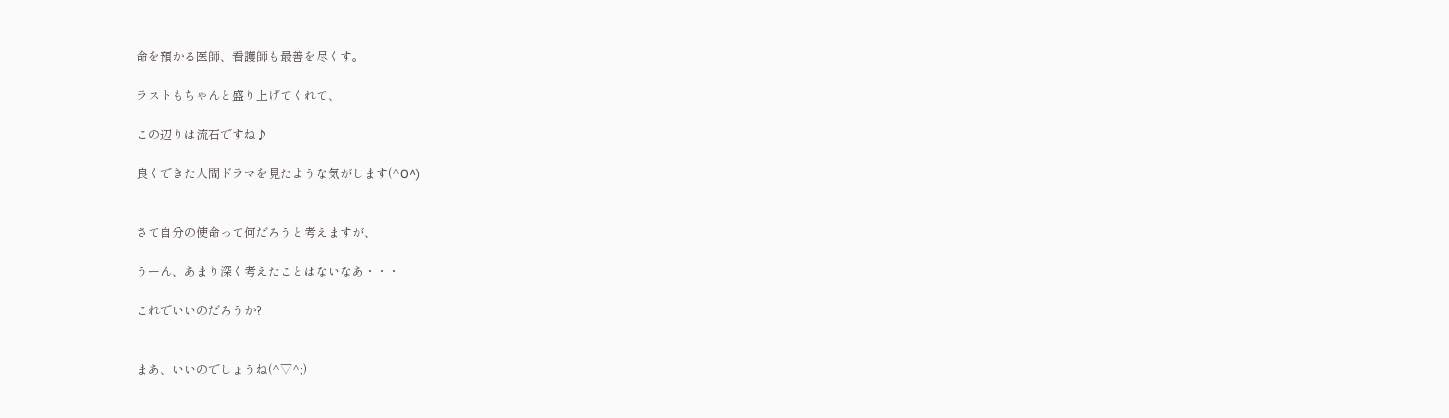命を預かる医師、看護師も最善を尽くす。

ラストもちゃんと盛り上げてくれて、

この辺りは流石ですね♪

良くできた人間ドラマを見たような気がします(^O^)


さて自分の使命って何だろうと考えますが、

うーん、あまり深く考えたことはないなあ・・・

これでいいのだろうか?


まあ、いいのでしょうね(^▽^;)